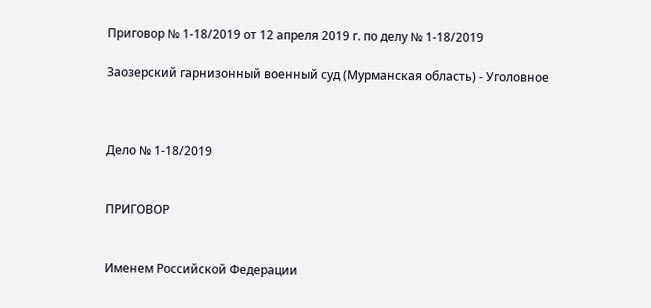Приговор № 1-18/2019 от 12 апреля 2019 г. по делу № 1-18/2019

Заозерский гарнизонный военный суд (Мурманская область) - Уголовное



Дело № 1-18/2019


ПРИГОВОР


Именем Российской Федерации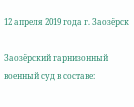12 апреля 2019 года г. Заозёрск

Заозёрский гарнизонный военный суд в составе: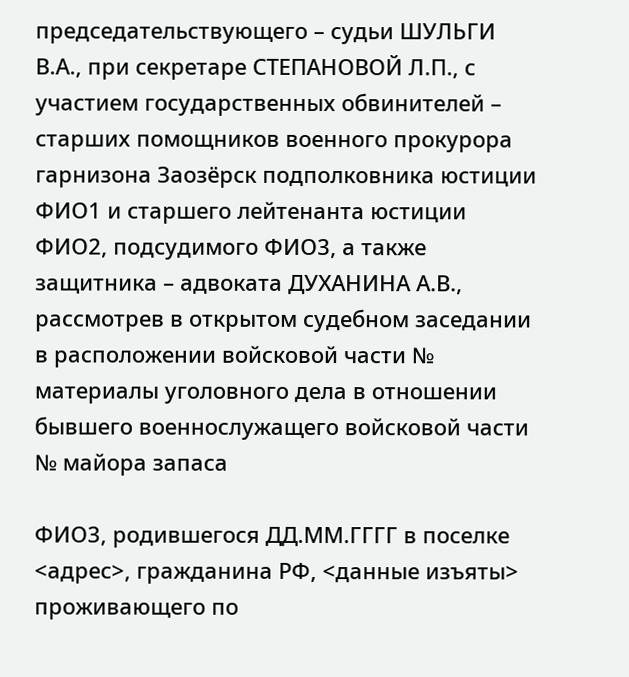председательствующего – судьи ШУЛЬГИ В.А., при секретаре СТЕПАНОВОЙ Л.П., с участием государственных обвинителей – старших помощников военного прокурора гарнизона Заозёрск подполковника юстиции ФИО1 и старшего лейтенанта юстиции ФИО2, подсудимого ФИО3, а также защитника – адвоката ДУХАНИНА А.В., рассмотрев в открытом судебном заседании в расположении войсковой части № материалы уголовного дела в отношении бывшего военнослужащего войсковой части № майора запаса

ФИО3, родившегося ДД.ММ.ГГГГ в поселке <адрес>, гражданина РФ, <данные изъяты> проживающего по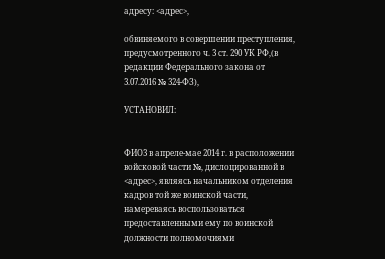адресу: <адрес>,

обвиняемого в совершении преступления, предусмотренного ч. 3 ст. 290 УК РФ,(в редакции Федерального закона от 3.07.2016 № 324-ФЗ),

УСТАНОВИЛ:


ФИО3 в апреле-мае 2014 г. в расположении войсковой части №, дислоцированной в <адрес>, являясь начальником отделения кадров той же воинской части, намереваясь воспользоваться предоставленными ему по воинской должности полномочиями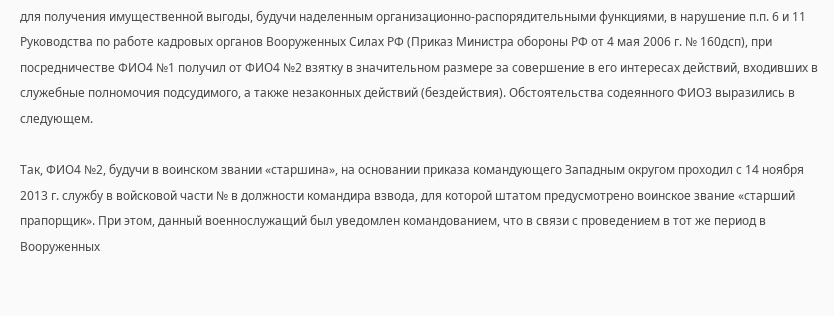для получения имущественной выгоды, будучи наделенным организационно-распорядительными функциями, в нарушение п.п. 6 и 11 Руководства по работе кадровых органов Вооруженных Силах РФ (Приказ Министра обороны РФ от 4 мая 2006 г. № 160дсп), при посредничестве ФИО4 №1 получил от ФИО4 №2 взятку в значительном размере за совершение в его интересах действий, входивших в служебные полномочия подсудимого, а также незаконных действий (бездействия). Обстоятельства содеянного ФИО3 выразились в следующем.

Так, ФИО4 №2, будучи в воинском звании «старшина», на основании приказа командующего Западным округом проходил с 14 ноября 2013 г. службу в войсковой части № в должности командира взвода, для которой штатом предусмотрено воинское звание «старший прапорщик». При этом, данный военнослужащий был уведомлен командованием, что в связи с проведением в тот же период в Вооруженных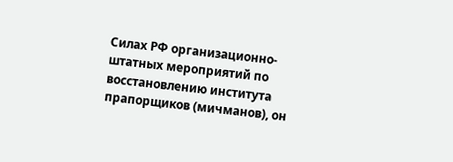Силах РФ организационно-штатных мероприятий по восстановлению института прапорщиков (мичманов), он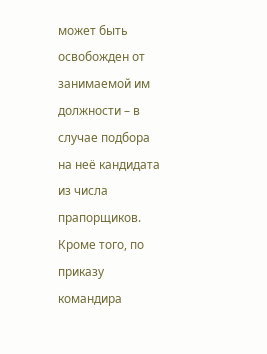может быть освобожден от занимаемой им должности – в случае подбора на неё кандидата из числа прапорщиков. Кроме того, по приказу командира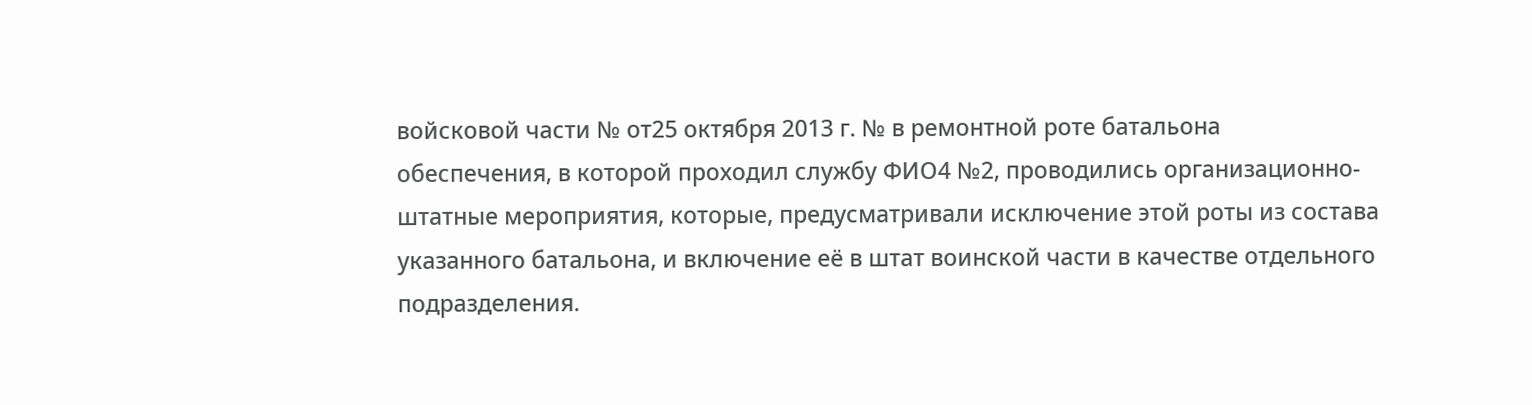войсковой части № от25 октября 2013 г. № в ремонтной роте батальона обеспечения, в которой проходил службу ФИО4 №2, проводились организационно-штатные мероприятия, которые, предусматривали исключение этой роты из состава указанного батальона, и включение её в штат воинской части в качестве отдельного подразделения.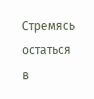Стремясь остаться в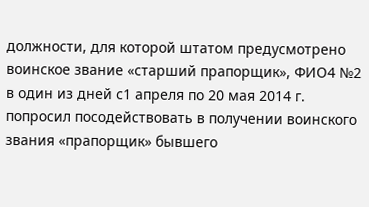должности, для которой штатом предусмотрено воинское звание «старший прапорщик», ФИО4 №2 в один из дней с1 апреля по 20 мая 2014 г. попросил посодействовать в получении воинского звания «прапорщик» бывшего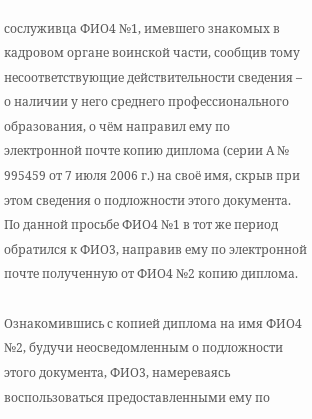сослуживца ФИО4 №1, имевшего знакомых в кадровом органе воинской части, сообщив тому несоответствующие действительности сведения – о наличии у него среднего профессионального образования, о чём направил ему по электронной почте копию диплома (серии А № 995459 от 7 июля 2006 г.) на своё имя, скрыв при этом сведения о подложности этого документа. По данной просьбе ФИО4 №1 в тот же период обратился к ФИО3, направив ему по электронной почте полученную от ФИО4 №2 копию диплома.

Ознакомившись с копией диплома на имя ФИО4 №2, будучи неосведомленным о подложности этого документа, ФИО3, намереваясь воспользоваться предоставленными ему по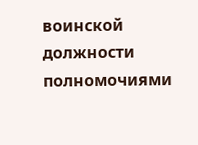воинской должности полномочиями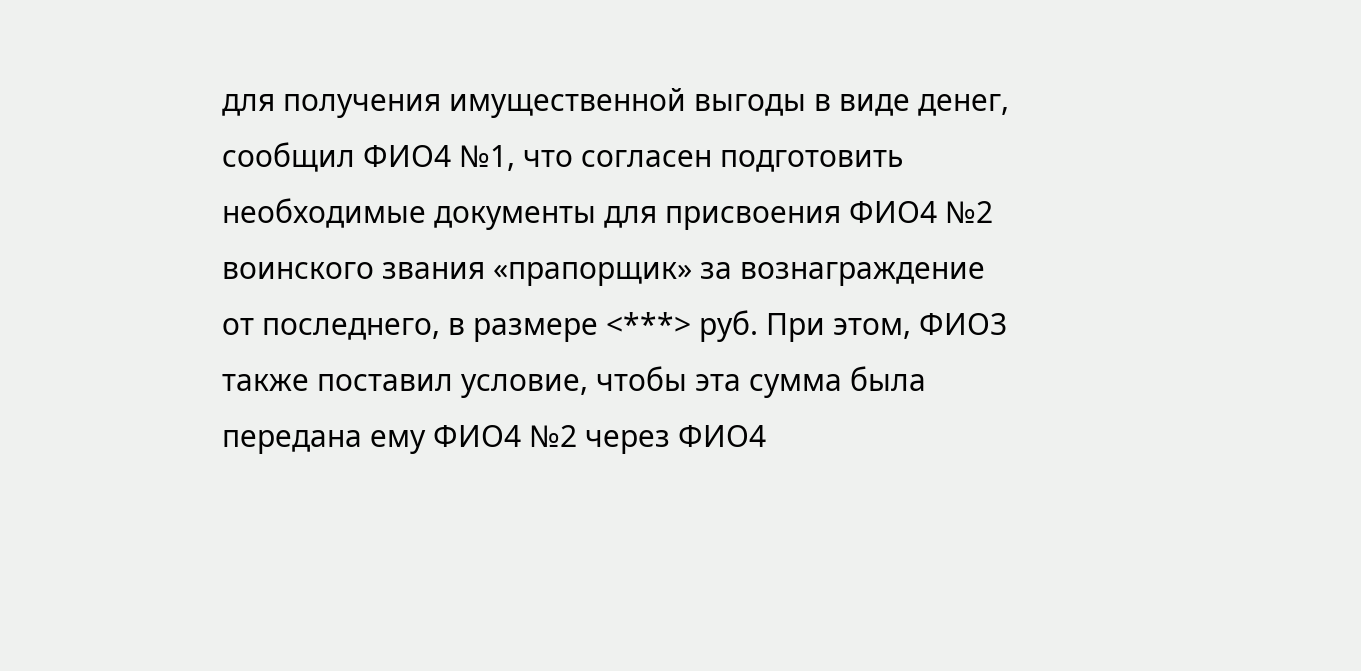для получения имущественной выгоды в виде денег, сообщил ФИО4 №1, что согласен подготовить необходимые документы для присвоения ФИО4 №2 воинского звания «прапорщик» за вознаграждение от последнего, в размере <***> руб. При этом, ФИО3 также поставил условие, чтобы эта сумма была передана ему ФИО4 №2 через ФИО4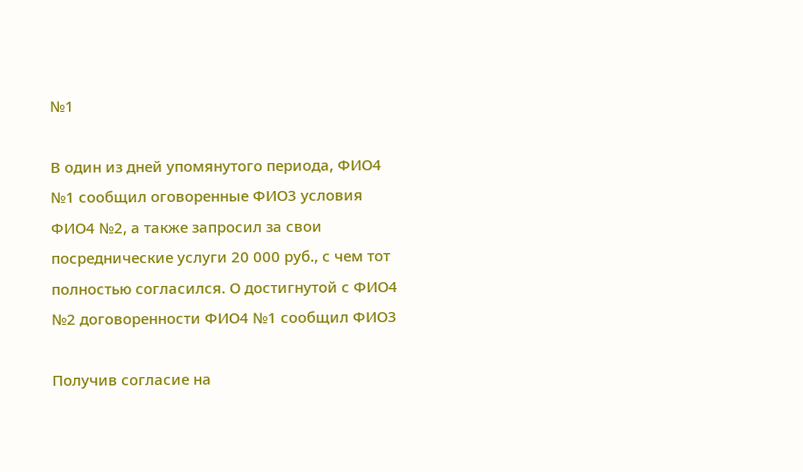№1

В один из дней упомянутого периода, ФИО4 №1 сообщил оговоренные ФИО3 условия ФИО4 №2, а также запросил за свои посреднические услуги 20 000 руб., с чем тот полностью согласился. О достигнутой с ФИО4 №2 договоренности ФИО4 №1 сообщил ФИО3

Получив согласие на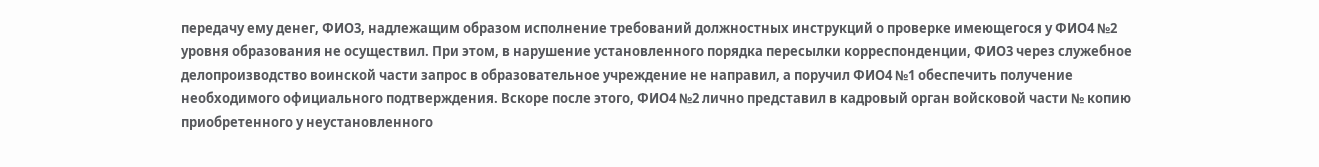передачу ему денег, ФИО3, надлежащим образом исполнение требований должностных инструкций о проверке имеющегося у ФИО4 №2 уровня образования не осуществил. При этом, в нарушение установленного порядка пересылки корреспонденции, ФИО3 через служебное делопроизводство воинской части запрос в образовательное учреждение не направил, а поручил ФИО4 №1 обеспечить получение необходимого официального подтверждения. Вскоре после этого, ФИО4 №2 лично представил в кадровый орган войсковой части № копию приобретенного у неустановленного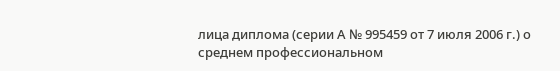лица диплома (серии А № 995459 от 7 июля 2006 г.) о среднем профессиональном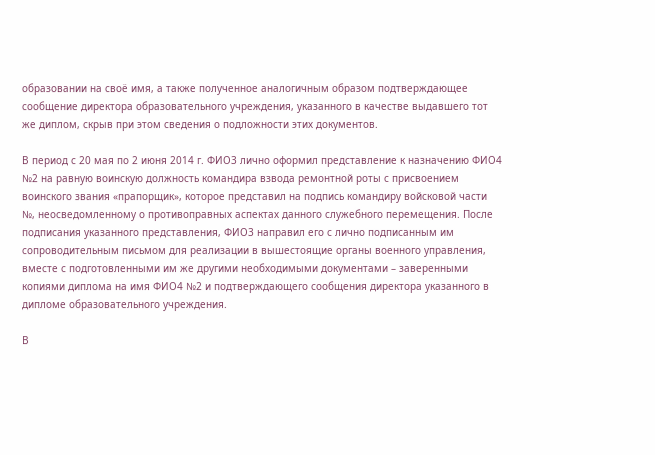образовании на своё имя, а также полученное аналогичным образом подтверждающее сообщение директора образовательного учреждения, указанного в качестве выдавшего тот же диплом, скрыв при этом сведения о подложности этих документов.

В период с 20 мая по 2 июня 2014 г. ФИО3 лично оформил представление к назначению ФИО4 №2 на равную воинскую должность командира взвода ремонтной роты с присвоением воинского звания «прапорщик», которое представил на подпись командиру войсковой части №, неосведомленному о противоправных аспектах данного служебного перемещения. После подписания указанного представления, ФИО3 направил его с лично подписанным им сопроводительным письмом для реализации в вышестоящие органы военного управления, вместе с подготовленными им же другими необходимыми документами – заверенными копиями диплома на имя ФИО4 №2 и подтверждающего сообщения директора указанного в дипломе образовательного учреждения.

В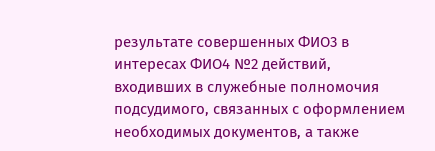результате совершенных ФИО3 в интересах ФИО4 №2 действий, входивших в служебные полномочия подсудимого, связанных с оформлением необходимых документов, а также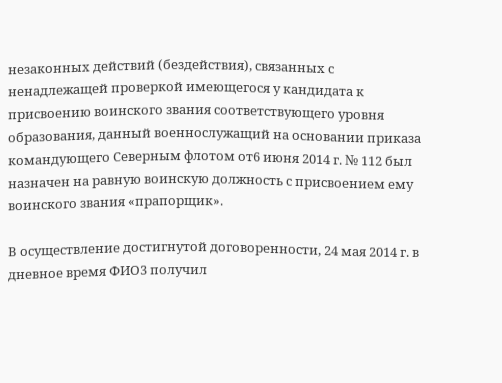незаконных действий (бездействия), связанных с ненадлежащей проверкой имеющегося у кандидата к присвоению воинского звания соответствующего уровня образования, данный военнослужащий на основании приказа командующего Северным флотом от6 июня 2014 г. № 112 был назначен на равную воинскую должность с присвоением ему воинского звания «прапорщик».

В осуществление достигнутой договоренности, 24 мая 2014 г. в дневное время ФИО3 получил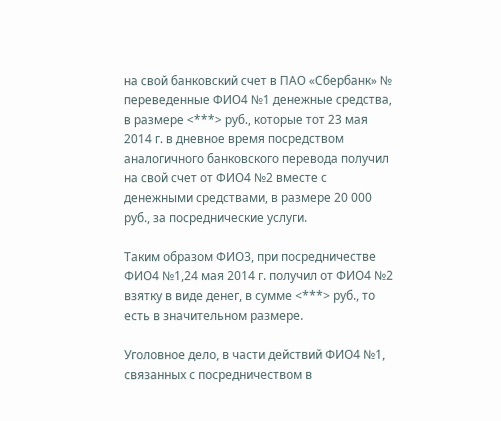на свой банковский счет в ПАО «Сбербанк» № переведенные ФИО4 №1 денежные средства, в размере <***> руб., которые тот 23 мая 2014 г. в дневное время посредством аналогичного банковского перевода получил на свой счет от ФИО4 №2 вместе с денежными средствами, в размере 20 000 руб., за посреднические услуги.

Таким образом ФИО3, при посредничестве ФИО4 №1,24 мая 2014 г. получил от ФИО4 №2 взятку в виде денег, в сумме <***> руб., то есть в значительном размере.

Уголовное дело, в части действий ФИО4 №1, связанных с посредничеством в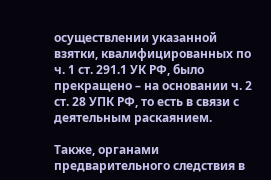осуществлении указанной взятки, квалифицированных по ч. 1 ст. 291.1 УК РФ, было прекращено – на основании ч. 2 ст. 28 УПК РФ, то есть в связи с деятельным раскаянием.

Также, органами предварительного следствия в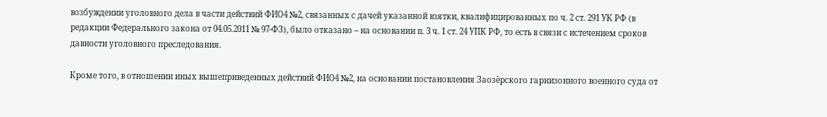возбуждении уголовного дела в части действий ФИО4 №2, связанных с дачей указанной взятки, квалифицированных по ч. 2 ст. 291 УК РФ (в редакции Федерального закона от 04.05.2011 № 97-ФЗ), было отказано – на основании п. 3 ч. 1 ст. 24 УПК РФ, то есть в связи с истечением сроков давности уголовного преследования.

Кроме того, в отношении иных вышеприведенных действий ФИО4 №2, на основании постановления Заозёрского гарнизонного военного суда от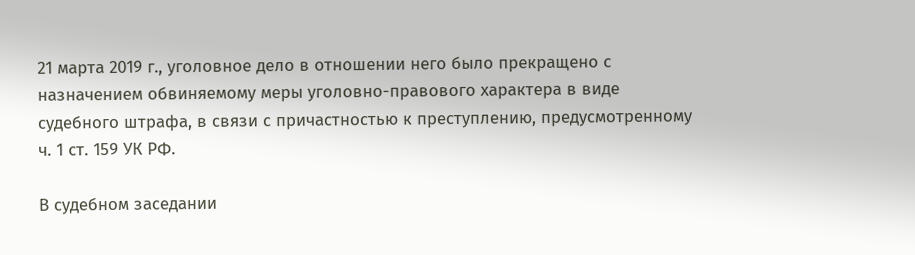21 марта 2019 г., уголовное дело в отношении него было прекращено с назначением обвиняемому меры уголовно-правового характера в виде судебного штрафа, в связи с причастностью к преступлению, предусмотренному ч. 1 ст. 159 УК РФ.

В судебном заседании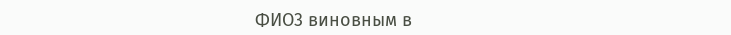ФИО3 виновным в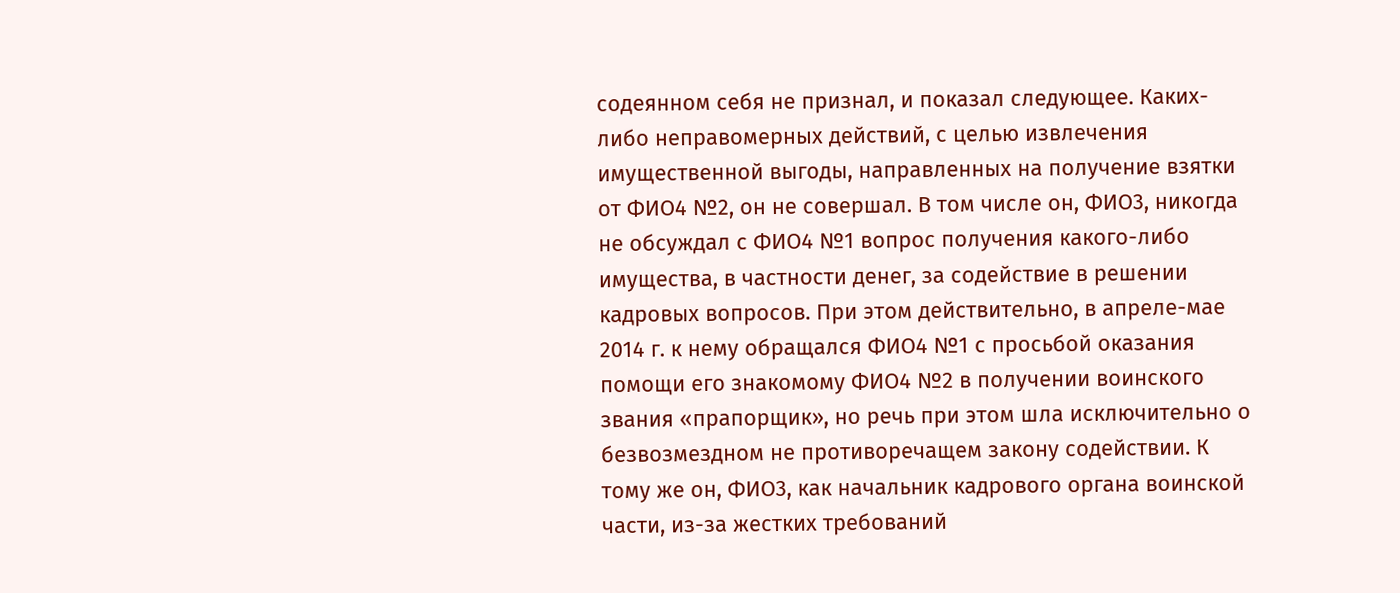содеянном себя не признал, и показал следующее. Каких-либо неправомерных действий, с целью извлечения имущественной выгоды, направленных на получение взятки от ФИО4 №2, он не совершал. В том числе он, ФИО3, никогда не обсуждал с ФИО4 №1 вопрос получения какого-либо имущества, в частности денег, за содействие в решении кадровых вопросов. При этом действительно, в апреле-мае 2014 г. к нему обращался ФИО4 №1 с просьбой оказания помощи его знакомому ФИО4 №2 в получении воинского звания «прапорщик», но речь при этом шла исключительно о безвозмездном не противоречащем закону содействии. К тому же он, ФИО3, как начальник кадрового органа воинской части, из-за жестких требований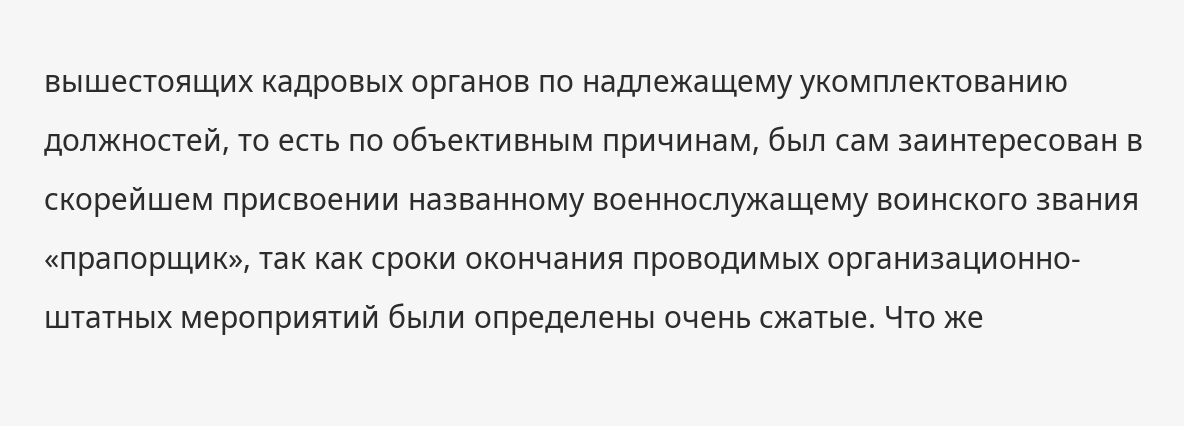вышестоящих кадровых органов по надлежащему укомплектованию должностей, то есть по объективным причинам, был сам заинтересован в скорейшем присвоении названному военнослужащему воинского звания «прапорщик», так как сроки окончания проводимых организационно-штатных мероприятий были определены очень сжатые. Что же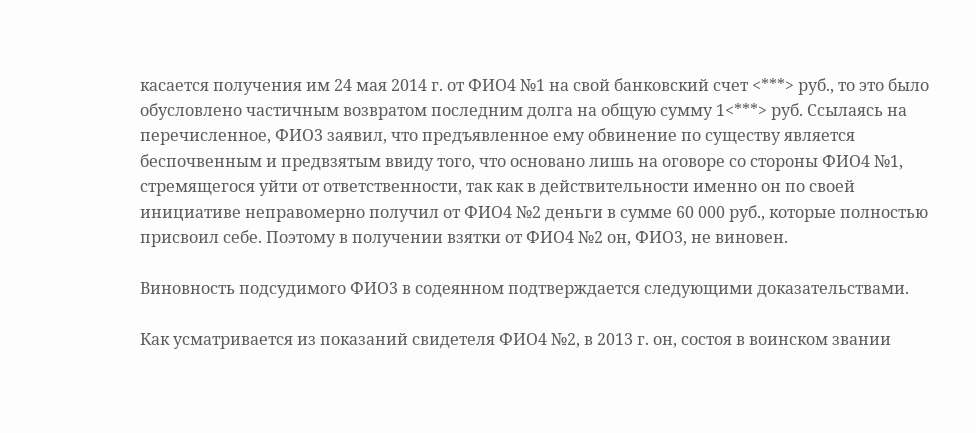касается получения им 24 мая 2014 г. от ФИО4 №1 на свой банковский счет <***> руб., то это было обусловлено частичным возвратом последним долга на общую сумму 1<***> руб. Ссылаясь на перечисленное, ФИО3 заявил, что предъявленное ему обвинение по существу является беспочвенным и предвзятым ввиду того, что основано лишь на оговоре со стороны ФИО4 №1, стремящегося уйти от ответственности, так как в действительности именно он по своей инициативе неправомерно получил от ФИО4 №2 деньги в сумме 60 000 руб., которые полностью присвоил себе. Поэтому в получении взятки от ФИО4 №2 он, ФИО3, не виновен.

Виновность подсудимого ФИО3 в содеянном подтверждается следующими доказательствами.

Как усматривается из показаний свидетеля ФИО4 №2, в 2013 г. он, состоя в воинском звании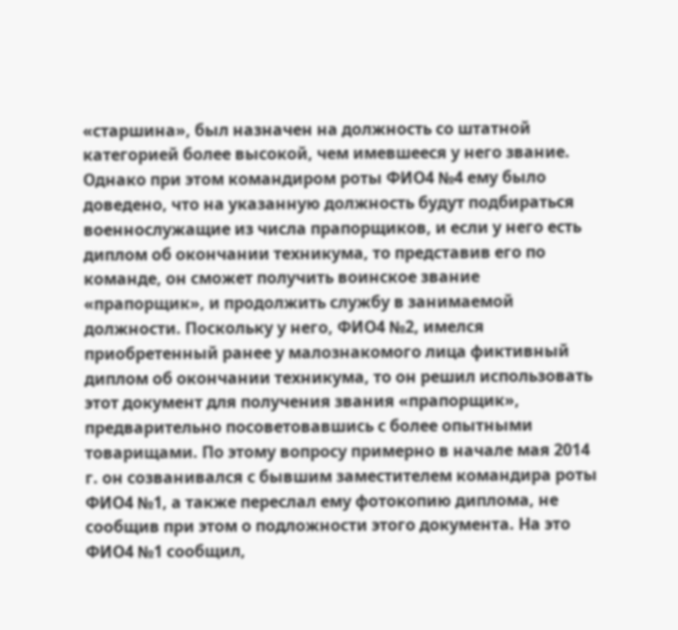«старшина», был назначен на должность со штатной категорией более высокой, чем имевшееся у него звание. Однако при этом командиром роты ФИО4 №4 ему было доведено, что на указанную должность будут подбираться военнослужащие из числа прапорщиков, и если у него есть диплом об окончании техникума, то представив его по команде, он сможет получить воинское звание «прапорщик», и продолжить службу в занимаемой должности. Поскольку у него, ФИО4 №2, имелся приобретенный ранее у малознакомого лица фиктивный диплом об окончании техникума, то он решил использовать этот документ для получения звания «прапорщик», предварительно посоветовавшись с более опытными товарищами. По этому вопросу примерно в начале мая 2014 г. он созванивался с бывшим заместителем командира роты ФИО4 №1, а также переслал ему фотокопию диплома, не сообщив при этом о подложности этого документа. На это ФИО4 №1 сообщил,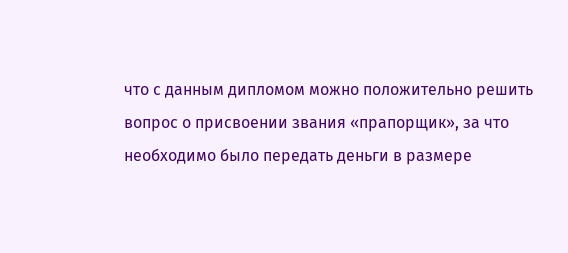что с данным дипломом можно положительно решить вопрос о присвоении звания «прапорщик», за что необходимо было передать деньги в размере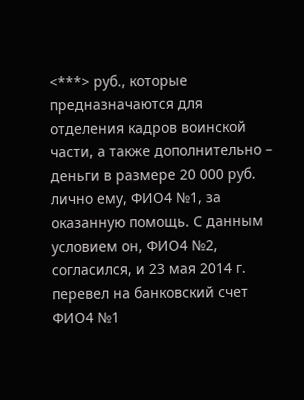<***> руб., которые предназначаются для отделения кадров воинской части, а также дополнительно – деньги в размере 20 000 руб. лично ему, ФИО4 №1, за оказанную помощь. С данным условием он, ФИО4 №2, согласился, и 23 мая 2014 г. перевел на банковский счет ФИО4 №1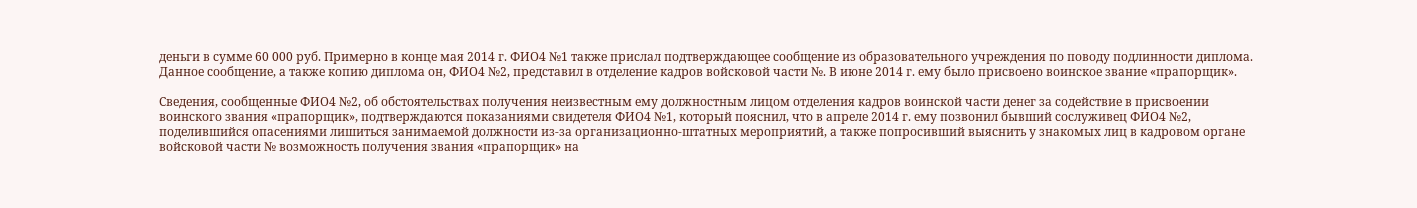деньги в сумме 60 000 руб. Примерно в конце мая 2014 г. ФИО4 №1 также прислал подтверждающее сообщение из образовательного учреждения по поводу подлинности диплома. Данное сообщение, а также копию диплома он, ФИО4 №2, представил в отделение кадров войсковой части №. В июне 2014 г. ему было присвоено воинское звание «прапорщик».

Сведения, сообщенные ФИО4 №2, об обстоятельствах получения неизвестным ему должностным лицом отделения кадров воинской части денег за содействие в присвоении воинского звания «прапорщик», подтверждаются показаниями свидетеля ФИО4 №1, который пояснил, что в апреле 2014 г. ему позвонил бывший сослуживец ФИО4 №2, поделившийся опасениями лишиться занимаемой должности из-за организационно-штатных мероприятий, а также попросивший выяснить у знакомых лиц в кадровом органе войсковой части № возможность получения звания «прапорщик» на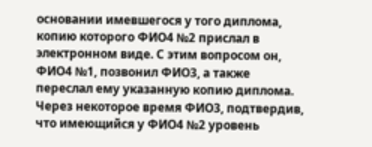основании имевшегося у того диплома, копию которого ФИО4 №2 прислал в электронном виде. С этим вопросом он, ФИО4 №1, позвонил ФИО3, а также переслал ему указанную копию диплома. Через некоторое время ФИО3, подтвердив, что имеющийся у ФИО4 №2 уровень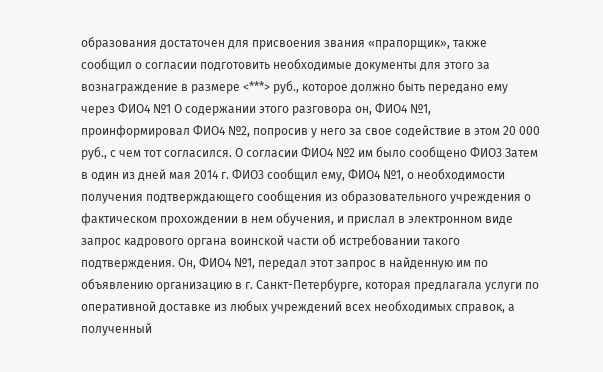образования достаточен для присвоения звания «прапорщик», также сообщил о согласии подготовить необходимые документы для этого за вознаграждение в размере <***> руб., которое должно быть передано ему через ФИО4 №1 О содержании этого разговора он, ФИО4 №1, проинформировал ФИО4 №2, попросив у него за свое содействие в этом 20 000 руб., с чем тот согласился. О согласии ФИО4 №2 им было сообщено ФИО3 Затем в один из дней мая 2014 г. ФИО3 сообщил ему, ФИО4 №1, о необходимости получения подтверждающего сообщения из образовательного учреждения о фактическом прохождении в нем обучения, и прислал в электронном виде запрос кадрового органа воинской части об истребовании такого подтверждения. Он, ФИО4 №1, передал этот запрос в найденную им по объявлению организацию в г. Санкт-Петербурге, которая предлагала услуги по оперативной доставке из любых учреждений всех необходимых справок, а полученный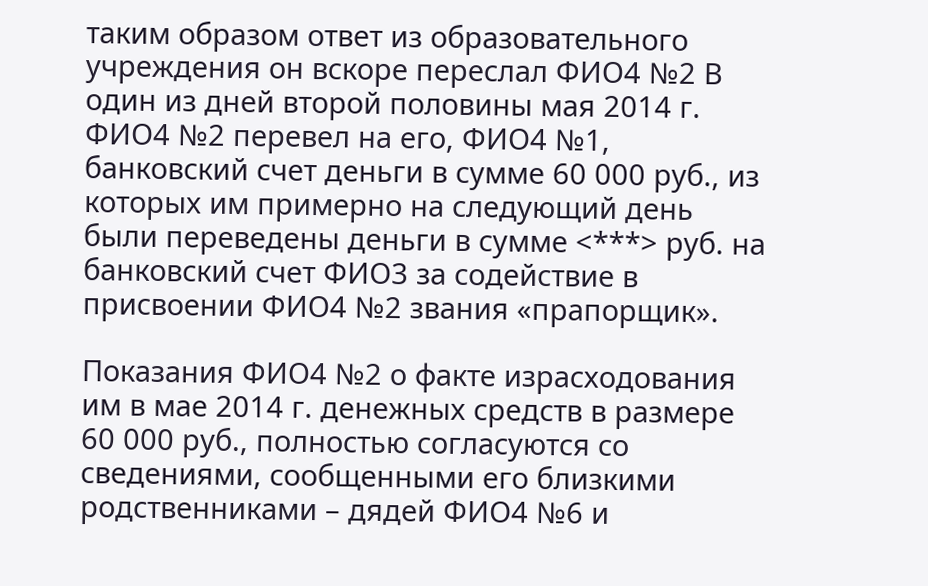таким образом ответ из образовательного учреждения он вскоре переслал ФИО4 №2 В один из дней второй половины мая 2014 г. ФИО4 №2 перевел на его, ФИО4 №1, банковский счет деньги в сумме 60 000 руб., из которых им примерно на следующий день были переведены деньги в сумме <***> руб. на банковский счет ФИО3 за содействие в присвоении ФИО4 №2 звания «прапорщик».

Показания ФИО4 №2 о факте израсходования им в мае 2014 г. денежных средств в размере 60 000 руб., полностью согласуются со сведениями, сообщенными его близкими родственниками – дядей ФИО4 №6 и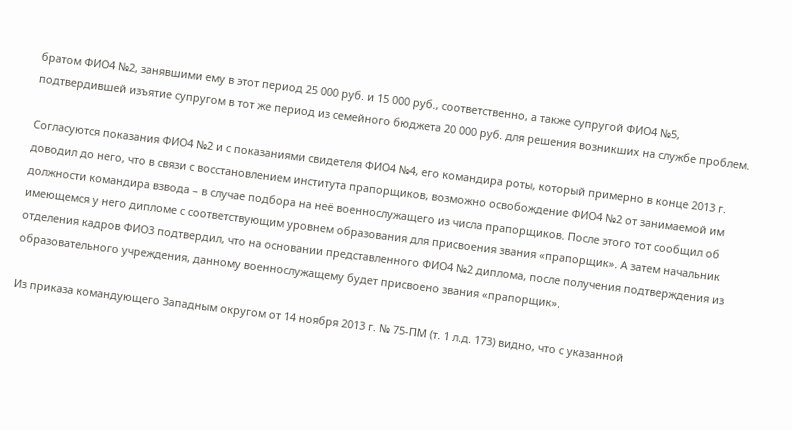братом ФИО4 №2, занявшими ему в этот период 25 000 руб. и 15 000 руб., соответственно, а также супругой ФИО4 №5, подтвердившей изъятие супругом в тот же период из семейного бюджета 20 000 руб. для решения возникших на службе проблем.

Согласуются показания ФИО4 №2 и с показаниями свидетеля ФИО4 №4, его командира роты, который примерно в конце 2013 г. доводил до него, что в связи с восстановлением института прапорщиков, возможно освобождение ФИО4 №2 от занимаемой им должности командира взвода – в случае подбора на неё военнослужащего из числа прапорщиков. После этого тот сообщил об имеющемся у него дипломе с соответствующим уровнем образования для присвоения звания «прапорщик». А затем начальник отделения кадров ФИО3 подтвердил, что на основании представленного ФИО4 №2 диплома, после получения подтверждения из образовательного учреждения, данному военнослужащему будет присвоено звания «прапорщик».

Из приказа командующего Западным округом от 14 ноября 2013 г. № 75-ПМ (т. 1 л.д. 173) видно, что с указанной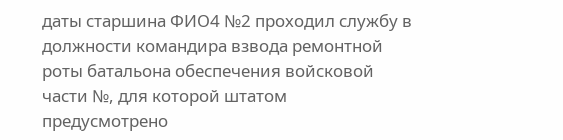даты старшина ФИО4 №2 проходил службу в должности командира взвода ремонтной роты батальона обеспечения войсковой части №, для которой штатом предусмотрено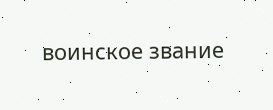воинское звание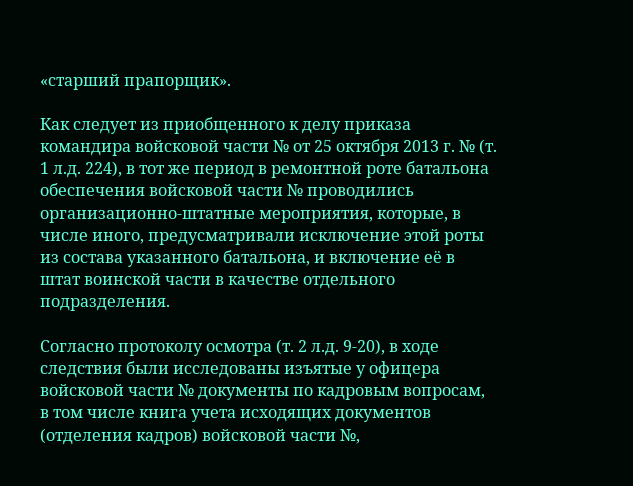«старший прапорщик».

Как следует из приобщенного к делу приказа командира войсковой части № от 25 октября 2013 г. № (т. 1 л.д. 224), в тот же период в ремонтной роте батальона обеспечения войсковой части № проводились организационно-штатные мероприятия, которые, в числе иного, предусматривали исключение этой роты из состава указанного батальона, и включение её в штат воинской части в качестве отдельного подразделения.

Согласно протоколу осмотра (т. 2 л.д. 9-20), в ходе следствия были исследованы изъятые у офицера войсковой части № документы по кадровым вопросам, в том числе книга учета исходящих документов (отделения кадров) войсковой части №,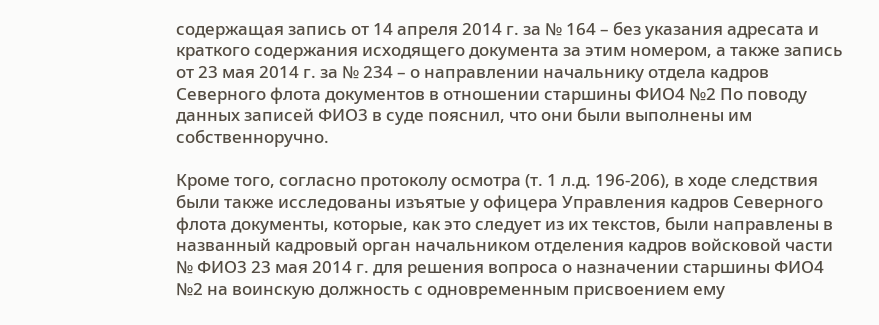содержащая запись от 14 апреля 2014 г. за № 164 – без указания адресата и краткого содержания исходящего документа за этим номером, а также запись от 23 мая 2014 г. за № 234 – о направлении начальнику отдела кадров Северного флота документов в отношении старшины ФИО4 №2 По поводу данных записей ФИО3 в суде пояснил, что они были выполнены им собственноручно.

Кроме того, согласно протоколу осмотра (т. 1 л.д. 196-206), в ходе следствия были также исследованы изъятые у офицера Управления кадров Северного флота документы, которые, как это следует из их текстов, были направлены в названный кадровый орган начальником отделения кадров войсковой части № ФИО3 23 мая 2014 г. для решения вопроса о назначении старшины ФИО4 №2 на воинскую должность с одновременным присвоением ему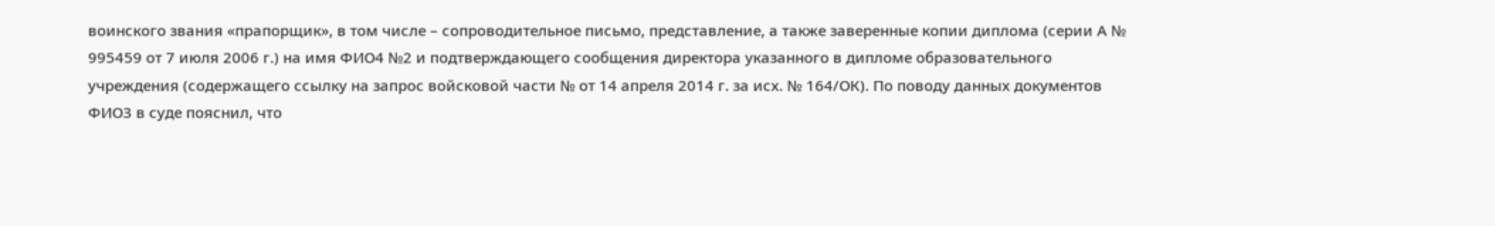воинского звания «прапорщик», в том числе – сопроводительное письмо, представление, а также заверенные копии диплома (серии А № 995459 от 7 июля 2006 г.) на имя ФИО4 №2 и подтверждающего сообщения директора указанного в дипломе образовательного учреждения (содержащего ссылку на запрос войсковой части № от 14 апреля 2014 г. за исх. № 164/ОК). По поводу данных документов ФИО3 в суде пояснил, что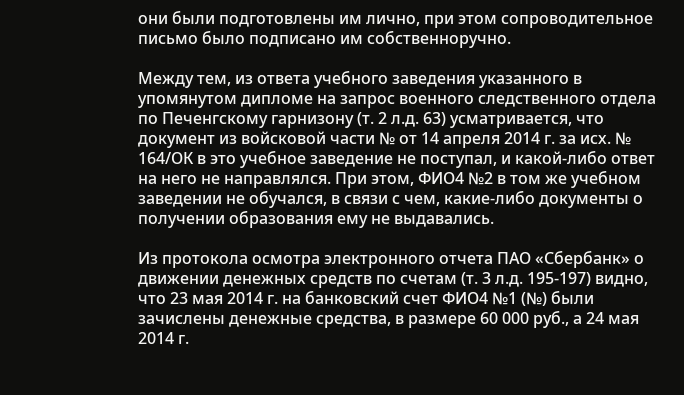они были подготовлены им лично, при этом сопроводительное письмо было подписано им собственноручно.

Между тем, из ответа учебного заведения указанного в упомянутом дипломе на запрос военного следственного отдела по Печенгскому гарнизону (т. 2 л.д. 63) усматривается, что документ из войсковой части № от 14 апреля 2014 г. за исх. № 164/ОК в это учебное заведение не поступал, и какой-либо ответ на него не направлялся. При этом, ФИО4 №2 в том же учебном заведении не обучался, в связи с чем, какие-либо документы о получении образования ему не выдавались.

Из протокола осмотра электронного отчета ПАО «Сбербанк» о движении денежных средств по счетам (т. 3 л.д. 195-197) видно, что 23 мая 2014 г. на банковский счет ФИО4 №1 (№) были зачислены денежные средства, в размере 60 000 руб., а 24 мая 2014 г.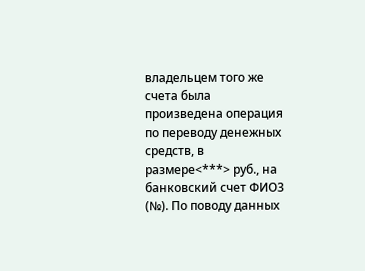владельцем того же счета была произведена операция по переводу денежных средств, в размере<***> руб., на банковский счет ФИО3 (№). По поводу данных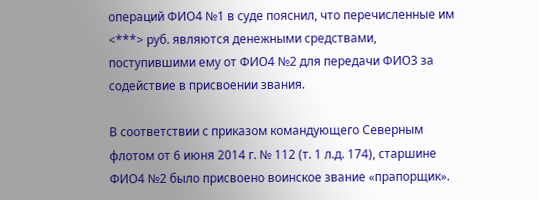операций ФИО4 №1 в суде пояснил, что перечисленные им <***> руб. являются денежными средствами, поступившими ему от ФИО4 №2 для передачи ФИО3 за содействие в присвоении звания.

В соответствии с приказом командующего Северным флотом от 6 июня 2014 г. № 112 (т. 1 л.д. 174), старшине ФИО4 №2 было присвоено воинское звание «прапорщик».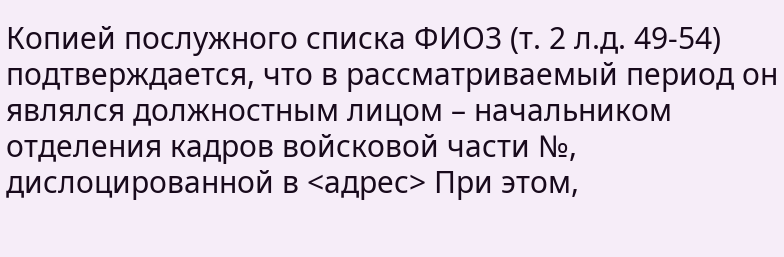Копией послужного списка ФИО3 (т. 2 л.д. 49-54) подтверждается, что в рассматриваемый период он являлся должностным лицом – начальником отделения кадров войсковой части №, дислоцированной в <адрес> При этом,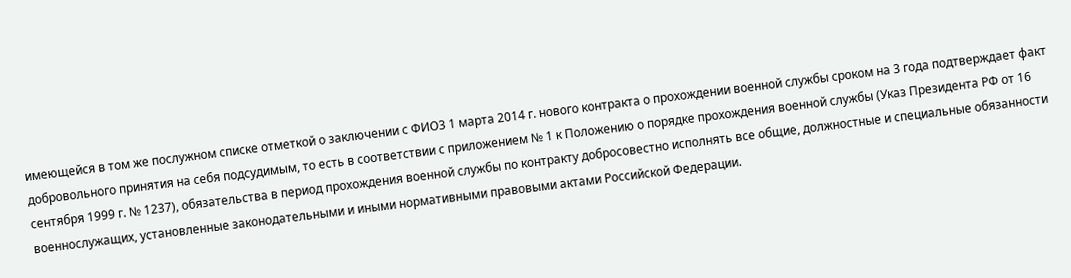имеющейся в том же послужном списке отметкой о заключении с ФИО3 1 марта 2014 г. нового контракта о прохождении военной службы сроком на 3 года подтверждает факт добровольного принятия на себя подсудимым, то есть в соответствии с приложением № 1 к Положению о порядке прохождения военной службы (Указ Президента РФ от 16 сентября 1999 г. № 1237), обязательства в период прохождения военной службы по контракту добросовестно исполнять все общие, должностные и специальные обязанности военнослужащих, установленные законодательными и иными нормативными правовыми актами Российской Федерации.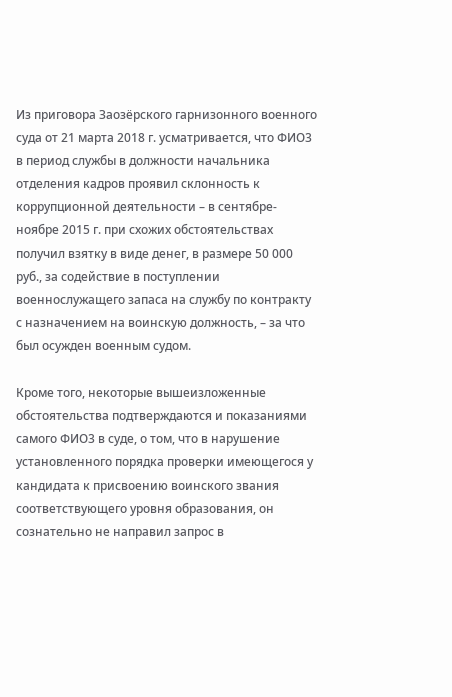Из приговора Заозёрского гарнизонного военного суда от 21 марта 2018 г. усматривается, что ФИО3 в период службы в должности начальника отделения кадров проявил склонность к коррупционной деятельности – в сентябре-ноябре 2015 г. при схожих обстоятельствах получил взятку в виде денег, в размере 50 000 руб., за содействие в поступлении военнослужащего запаса на службу по контракту с назначением на воинскую должность, – за что был осужден военным судом.

Кроме того, некоторые вышеизложенные обстоятельства подтверждаются и показаниями самого ФИО3 в суде, о том, что в нарушение установленного порядка проверки имеющегося у кандидата к присвоению воинского звания соответствующего уровня образования, он сознательно не направил запрос в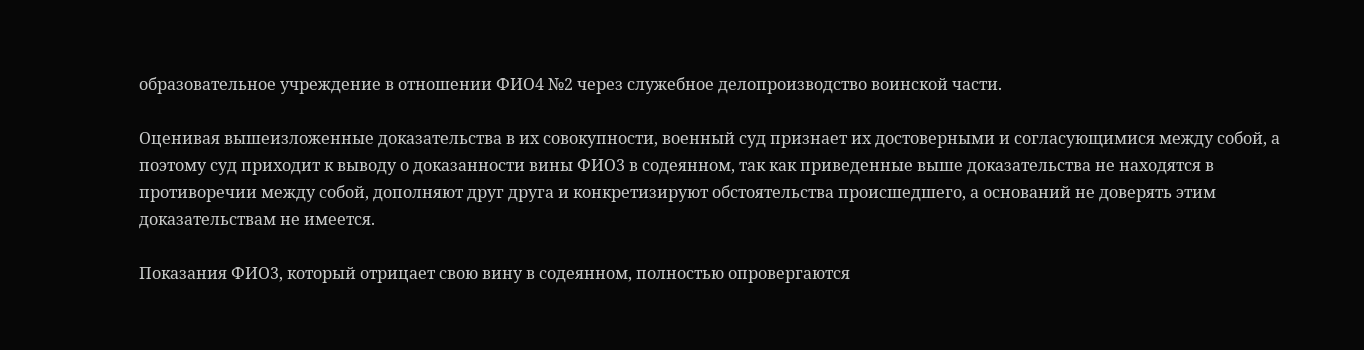образовательное учреждение в отношении ФИО4 №2 через служебное делопроизводство воинской части.

Оценивая вышеизложенные доказательства в их совокупности, военный суд признает их достоверными и согласующимися между собой, а поэтому суд приходит к выводу о доказанности вины ФИО3 в содеянном, так как приведенные выше доказательства не находятся в противоречии между собой, дополняют друг друга и конкретизируют обстоятельства происшедшего, а оснований не доверять этим доказательствам не имеется.

Показания ФИО3, который отрицает свою вину в содеянном, полностью опровергаются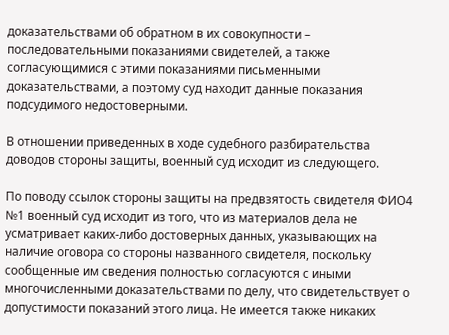доказательствами об обратном в их совокупности – последовательными показаниями свидетелей, а также согласующимися с этими показаниями письменными доказательствами, а поэтому суд находит данные показания подсудимого недостоверными.

В отношении приведенных в ходе судебного разбирательства доводов стороны защиты, военный суд исходит из следующего.

По поводу ссылок стороны защиты на предвзятость свидетеля ФИО4 №1 военный суд исходит из того, что из материалов дела не усматривает каких-либо достоверных данных, указывающих на наличие оговора со стороны названного свидетеля, поскольку сообщенные им сведения полностью согласуются с иными многочисленными доказательствами по делу, что свидетельствует о допустимости показаний этого лица. Не имеется также никаких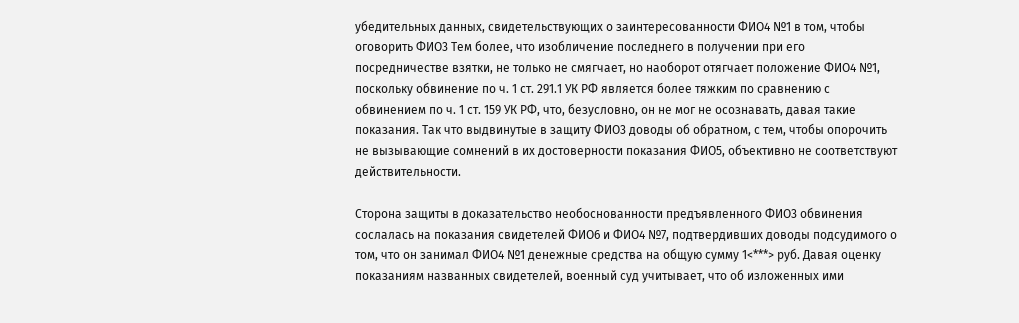убедительных данных, свидетельствующих о заинтересованности ФИО4 №1 в том, чтобы оговорить ФИО3 Тем более, что изобличение последнего в получении при его посредничестве взятки, не только не смягчает, но наоборот отягчает положение ФИО4 №1, поскольку обвинение по ч. 1 ст. 291.1 УК РФ является более тяжким по сравнению с обвинением по ч. 1 ст. 159 УК РФ, что, безусловно, он не мог не осознавать, давая такие показания. Так что выдвинутые в защиту ФИО3 доводы об обратном, с тем, чтобы опорочить не вызывающие сомнений в их достоверности показания ФИО5, объективно не соответствуют действительности.

Сторона защиты в доказательство необоснованности предъявленного ФИО3 обвинения сослалась на показания свидетелей ФИО6 и ФИО4 №7, подтвердивших доводы подсудимого о том, что он занимал ФИО4 №1 денежные средства на общую сумму 1<***> руб. Давая оценку показаниям названных свидетелей, военный суд учитывает, что об изложенных ими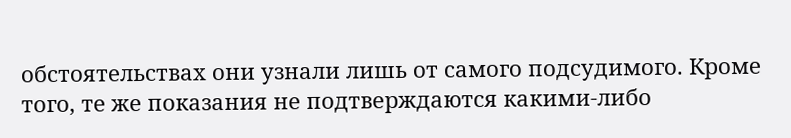обстоятельствах они узнали лишь от самого подсудимого. Кроме того, те же показания не подтверждаются какими-либо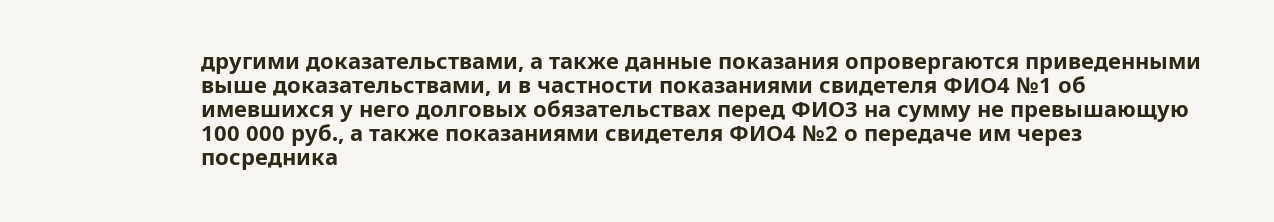другими доказательствами, а также данные показания опровергаются приведенными выше доказательствами, и в частности показаниями свидетеля ФИО4 №1 об имевшихся у него долговых обязательствах перед ФИО3 на сумму не превышающую 100 000 руб., а также показаниями свидетеля ФИО4 №2 о передаче им через посредника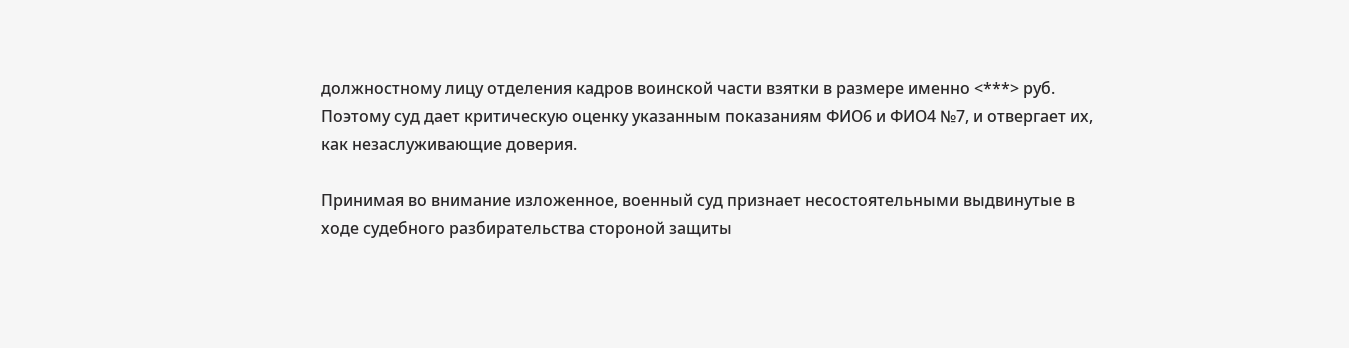должностному лицу отделения кадров воинской части взятки в размере именно <***> руб. Поэтому суд дает критическую оценку указанным показаниям ФИО6 и ФИО4 №7, и отвергает их, как незаслуживающие доверия.

Принимая во внимание изложенное, военный суд признает несостоятельными выдвинутые в ходе судебного разбирательства стороной защиты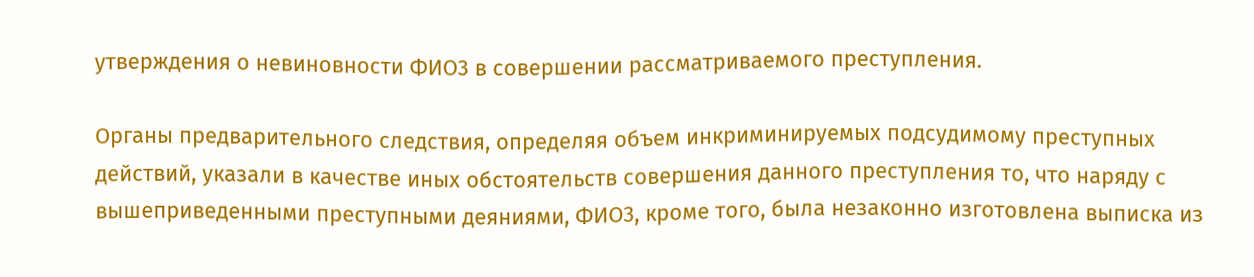утверждения о невиновности ФИО3 в совершении рассматриваемого преступления.

Органы предварительного следствия, определяя объем инкриминируемых подсудимому преступных действий, указали в качестве иных обстоятельств совершения данного преступления то, что наряду с вышеприведенными преступными деяниями, ФИО3, кроме того, была незаконно изготовлена выписка из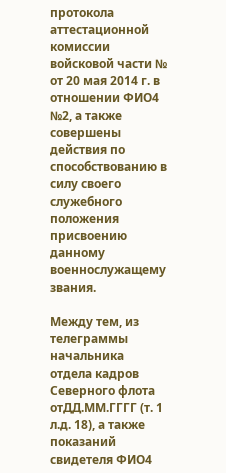протокола аттестационной комиссии войсковой части № от 20 мая 2014 г. в отношении ФИО4 №2, а также совершены действия по способствованию в силу своего служебного положения присвоению данному военнослужащему звания.

Между тем, из телеграммы начальника отдела кадров Северного флота отДД.ММ.ГГГГ (т. 1 л.д. 18), а также показаний свидетеля ФИО4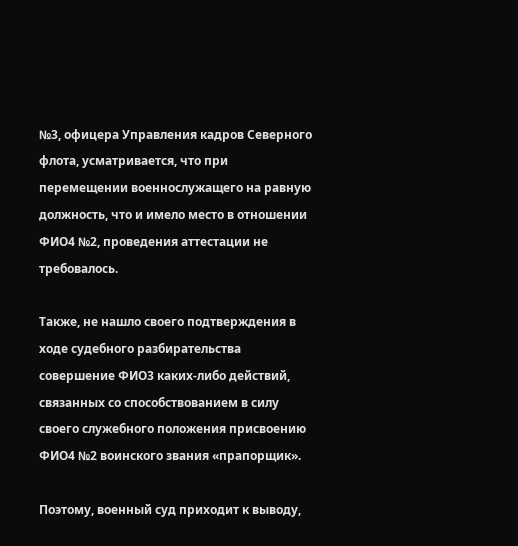№3, офицера Управления кадров Северного флота, усматривается, что при перемещении военнослужащего на равную должность, что и имело место в отношении ФИО4 №2, проведения аттестации не требовалось.

Также, не нашло своего подтверждения в ходе судебного разбирательства совершение ФИО3 каких-либо действий, связанных со способствованием в силу своего служебного положения присвоению ФИО4 №2 воинского звания «прапорщик».

Поэтому, военный суд приходит к выводу,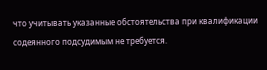что учитывать указанные обстоятельства при квалификации содеянного подсудимым не требуется.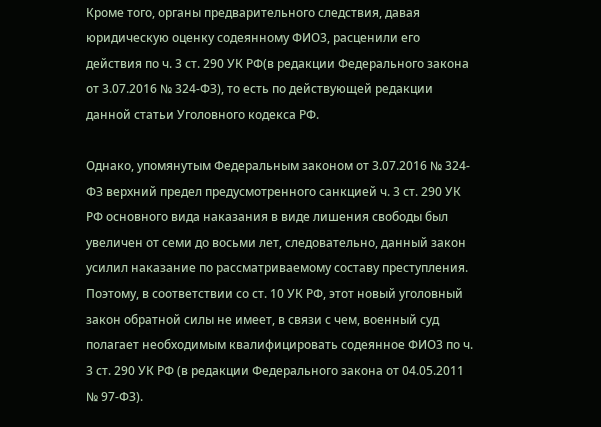Кроме того, органы предварительного следствия, давая юридическую оценку содеянному ФИО3, расценили его действия по ч. 3 ст. 290 УК РФ(в редакции Федерального закона от 3.07.2016 № 324-ФЗ), то есть по действующей редакции данной статьи Уголовного кодекса РФ.

Однако, упомянутым Федеральным законом от 3.07.2016 № 324-ФЗ верхний предел предусмотренного санкцией ч. 3 ст. 290 УК РФ основного вида наказания в виде лишения свободы был увеличен от семи до восьми лет, следовательно, данный закон усилил наказание по рассматриваемому составу преступления. Поэтому, в соответствии со ст. 10 УК РФ, этот новый уголовный закон обратной силы не имеет, в связи с чем, военный суд полагает необходимым квалифицировать содеянное ФИО3 по ч. 3 ст. 290 УК РФ (в редакции Федерального закона от 04.05.2011 № 97-ФЗ).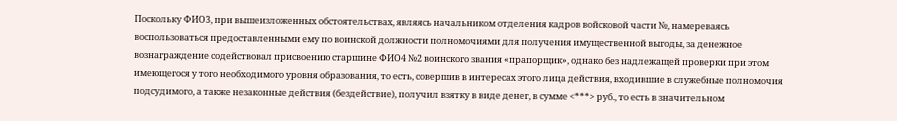Поскольку ФИО3, при вышеизложенных обстоятельствах, являясь начальником отделения кадров войсковой части №, намереваясь воспользоваться предоставленными ему по воинской должности полномочиями для получения имущественной выгоды, за денежное вознаграждение содействовал присвоению старшине ФИО4 №2 воинского звания «прапорщик», однако без надлежащей проверки при этом имеющегося у того необходимого уровня образования, то есть, совершив в интересах этого лица действия, входившие в служебные полномочия подсудимого, а также незаконные действия (бездействие), получил взятку в виде денег, в сумме <***> руб., то есть в значительном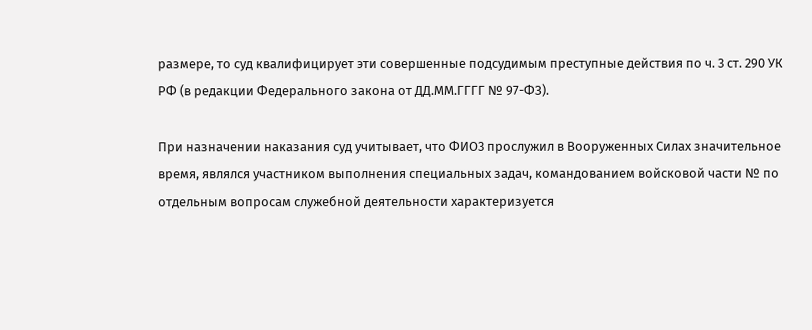размере, то суд квалифицирует эти совершенные подсудимым преступные действия по ч. 3 ст. 290 УК РФ (в редакции Федерального закона от ДД.ММ.ГГГГ № 97-ФЗ).

При назначении наказания суд учитывает, что ФИО3 прослужил в Вооруженных Силах значительное время, являлся участником выполнения специальных задач, командованием войсковой части № по отдельным вопросам служебной деятельности характеризуется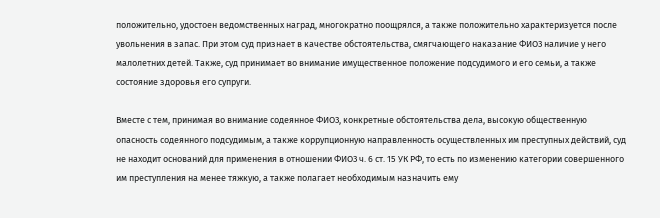положительно, удостоен ведомственных наград, многократно поощрялся, а также положительно характеризуется после увольнения в запас. При этом суд признает в качестве обстоятельства, смягчающего наказание ФИО3 наличие у него малолетних детей. Также, суд принимает во внимание имущественное положение подсудимого и его семьи, а также состояние здоровья его супруги.

Вместе с тем, принимая во внимание содеянное ФИО3, конкретные обстоятельства дела, высокую общественную опасность содеянного подсудимым, а также коррупционную направленность осуществленных им преступных действий, суд не находит оснований для применения в отношении ФИО3 ч. 6 ст. 15 УК РФ, то есть по изменению категории совершенного им преступления на менее тяжкую, а также полагает необходимым назначить ему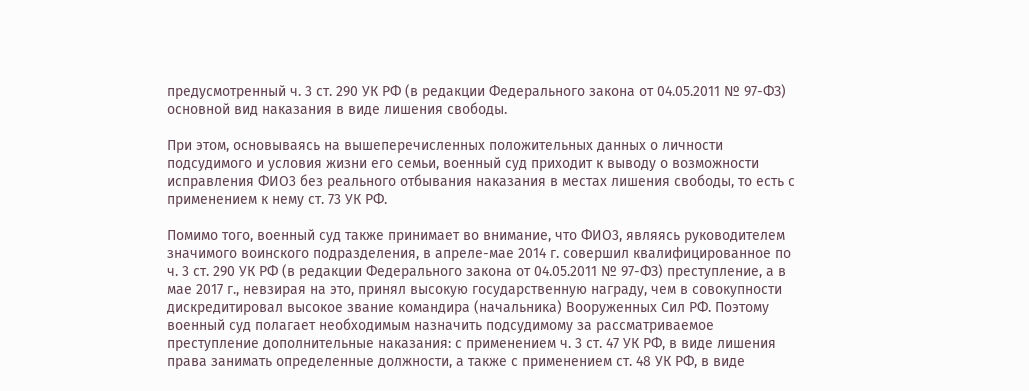предусмотренный ч. 3 ст. 290 УК РФ (в редакции Федерального закона от 04.05.2011 № 97-ФЗ) основной вид наказания в виде лишения свободы.

При этом, основываясь на вышеперечисленных положительных данных о личности подсудимого и условия жизни его семьи, военный суд приходит к выводу о возможности исправления ФИО3 без реального отбывания наказания в местах лишения свободы, то есть с применением к нему ст. 73 УК РФ.

Помимо того, военный суд также принимает во внимание, что ФИО3, являясь руководителем значимого воинского подразделения, в апреле-мае 2014 г. совершил квалифицированное по ч. 3 ст. 290 УК РФ (в редакции Федерального закона от 04.05.2011 № 97-ФЗ) преступление, а в мае 2017 г., невзирая на это, принял высокую государственную награду, чем в совокупности дискредитировал высокое звание командира (начальника) Вооруженных Сил РФ. Поэтому военный суд полагает необходимым назначить подсудимому за рассматриваемое преступление дополнительные наказания: с применением ч. 3 ст. 47 УК РФ, в виде лишения права занимать определенные должности, а также с применением ст. 48 УК РФ, в виде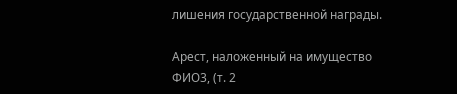лишения государственной награды.

Арест, наложенный на имущество ФИО3, (т. 2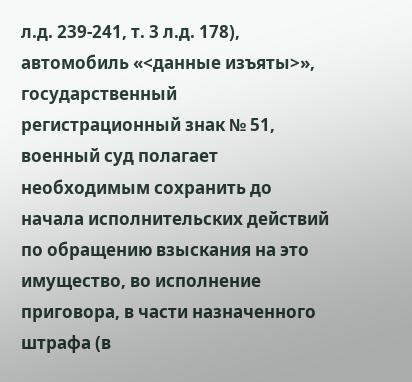л.д. 239-241, т. 3 л.д. 178), автомобиль «<данные изъяты>», государственный регистрационный знак № 51, военный суд полагает необходимым сохранить до начала исполнительских действий по обращению взыскания на это имущество, во исполнение приговора, в части назначенного штрафа (в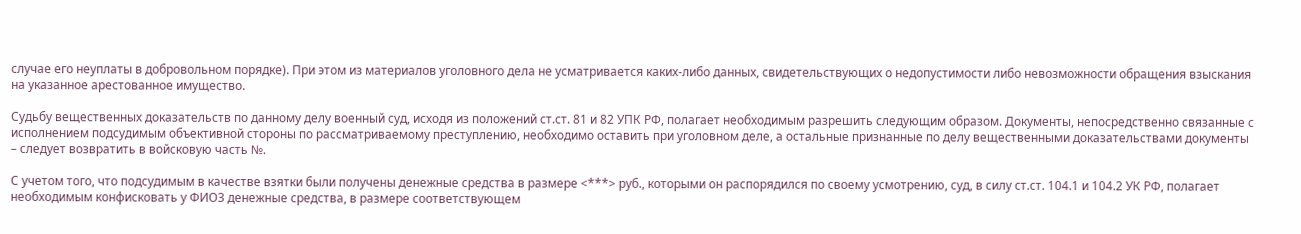случае его неуплаты в добровольном порядке). При этом из материалов уголовного дела не усматривается каких-либо данных, свидетельствующих о недопустимости либо невозможности обращения взыскания на указанное арестованное имущество.

Судьбу вещественных доказательств по данному делу военный суд, исходя из положений ст.ст. 81 и 82 УПК РФ, полагает необходимым разрешить следующим образом. Документы, непосредственно связанные с исполнением подсудимым объективной стороны по рассматриваемому преступлению, необходимо оставить при уголовном деле, а остальные признанные по делу вещественными доказательствами документы – следует возвратить в войсковую часть №.

С учетом того, что подсудимым в качестве взятки были получены денежные средства в размере <***> руб., которыми он распорядился по своему усмотрению, суд, в силу ст.ст. 104.1 и 104.2 УК РФ, полагает необходимым конфисковать у ФИО3 денежные средства, в размере соответствующем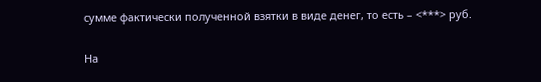сумме фактически полученной взятки в виде денег, то есть – <***> руб.

На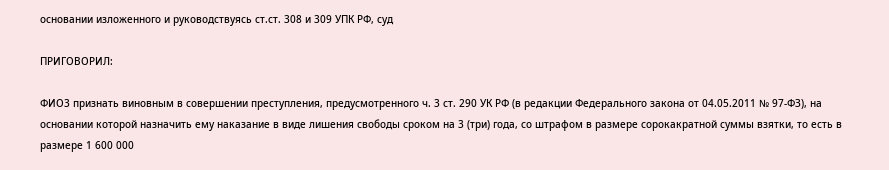основании изложенного и руководствуясь ст.ст. 308 и 309 УПК РФ, суд

ПРИГОВОРИЛ:

ФИО3 признать виновным в совершении преступления, предусмотренного ч. 3 ст. 290 УК РФ (в редакции Федерального закона от 04.05.2011 № 97-ФЗ), на основании которой назначить ему наказание в виде лишения свободы сроком на 3 (три) года, со штрафом в размере сорокакратной суммы взятки, то есть в размере 1 600 000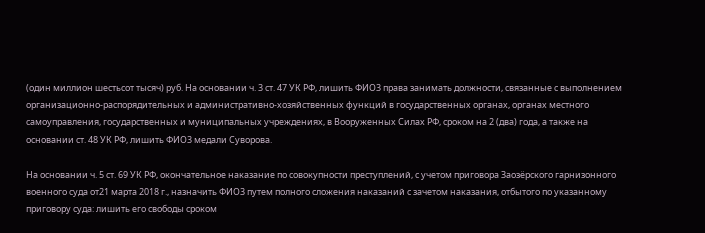(один миллион шестьсот тысяч) руб. На основании ч. 3 ст. 47 УК РФ, лишить ФИО3 права занимать должности, связанные с выполнением организационно-распорядительных и административно-хозяйственных функций в государственных органах, органах местного самоуправления, государственных и муниципальных учреждениях, в Вооруженных Силах РФ, сроком на 2 (два) года, а также на основании ст. 48 УК РФ, лишить ФИО3 медали Суворова.

На основании ч. 5 ст. 69 УК РФ, окончательное наказание по совокупности преступлений, с учетом приговора Заозёрского гарнизонного военного суда от21 марта 2018 г., назначить ФИО3 путем полного сложения наказаний с зачетом наказания, отбытого по указанному приговору суда: лишить его свободы сроком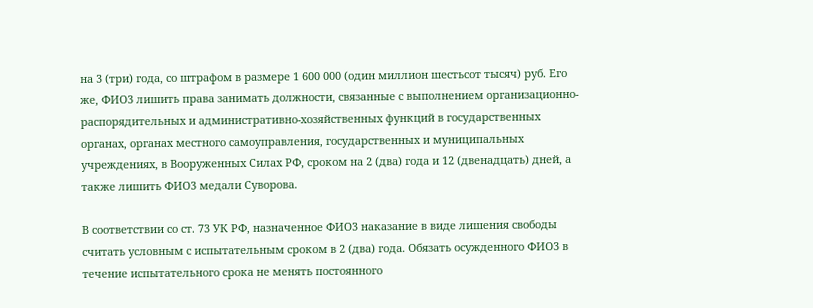на 3 (три) года, со штрафом в размере 1 600 000 (один миллион шестьсот тысяч) руб. Его же, ФИО3 лишить права занимать должности, связанные с выполнением организационно-распорядительных и административно-хозяйственных функций в государственных органах, органах местного самоуправления, государственных и муниципальных учреждениях, в Вооруженных Силах РФ, сроком на 2 (два) года и 12 (двенадцать) дней, а также лишить ФИО3 медали Суворова.

В соответствии со ст. 73 УК РФ, назначенное ФИО3 наказание в виде лишения свободы считать условным с испытательным сроком в 2 (два) года. Обязать осужденного ФИО3 в течение испытательного срока не менять постоянного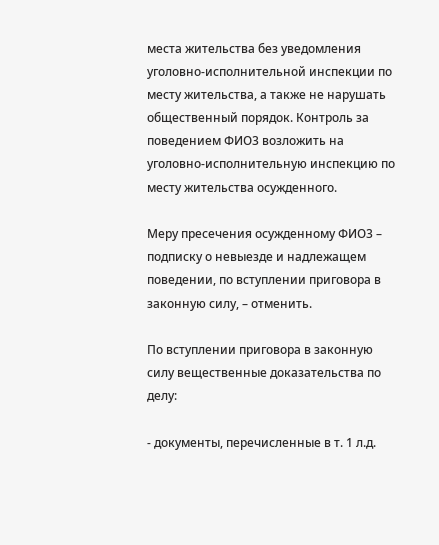места жительства без уведомления уголовно-исполнительной инспекции по месту жительства, а также не нарушать общественный порядок. Контроль за поведением ФИО3 возложить на уголовно-исполнительную инспекцию по месту жительства осужденного.

Меру пресечения осужденному ФИО3 – подписку о невыезде и надлежащем поведении, по вступлении приговора в законную силу, – отменить.

По вступлении приговора в законную силу вещественные доказательства по делу:

- документы, перечисленные в т. 1 л.д.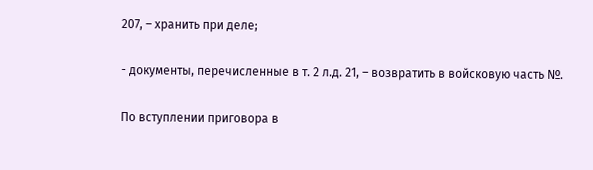207, – хранить при деле;

- документы, перечисленные в т. 2 л.д. 21, – возвратить в войсковую часть №.

По вступлении приговора в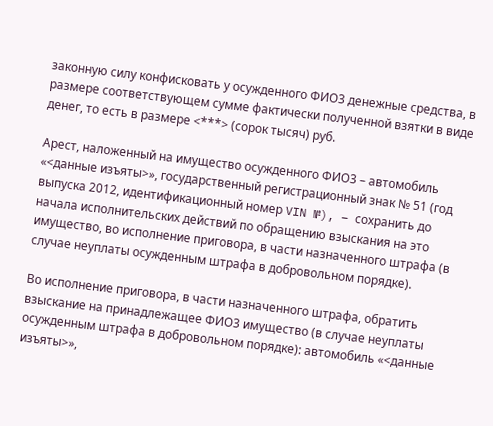законную силу конфисковать у осужденного ФИО3 денежные средства, в размере соответствующем сумме фактически полученной взятки в виде денег, то есть в размере <***> (сорок тысяч) руб.

Арест, наложенный на имущество осужденного ФИО3 – автомобиль «<данные изъяты>», государственный регистрационный знак № 51 (год выпуска 2012, идентификационный номер VIN №), – сохранить до начала исполнительских действий по обращению взыскания на это имущество, во исполнение приговора, в части назначенного штрафа (в случае неуплаты осужденным штрафа в добровольном порядке).

Во исполнение приговора, в части назначенного штрафа, обратить взыскание на принадлежащее ФИО3 имущество (в случае неуплаты осужденным штрафа в добровольном порядке): автомобиль «<данные изъяты>»,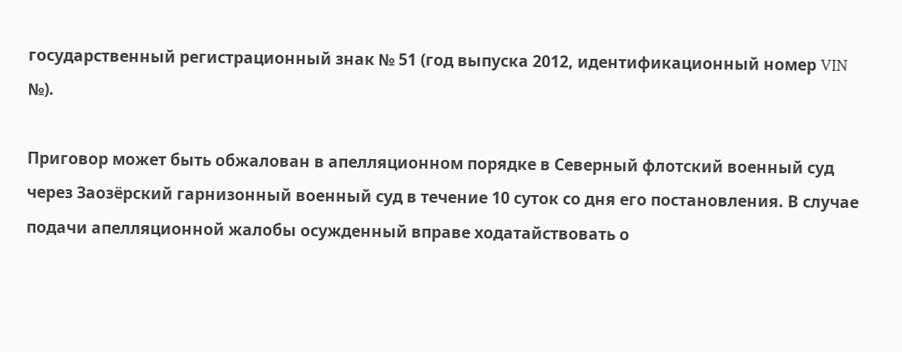государственный регистрационный знак № 51 (год выпуска 2012, идентификационный номер VIN №).

Приговор может быть обжалован в апелляционном порядке в Северный флотский военный суд через Заозёрский гарнизонный военный суд в течение 10 суток со дня его постановления. В случае подачи апелляционной жалобы осужденный вправе ходатайствовать о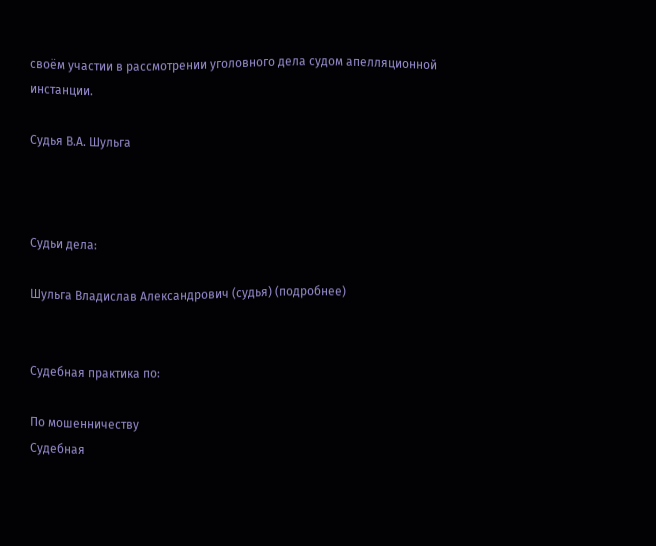своём участии в рассмотрении уголовного дела судом апелляционной инстанции.

Судья В.А. Шульга



Судьи дела:

Шульга Владислав Александрович (судья) (подробнее)


Судебная практика по:

По мошенничеству
Судебная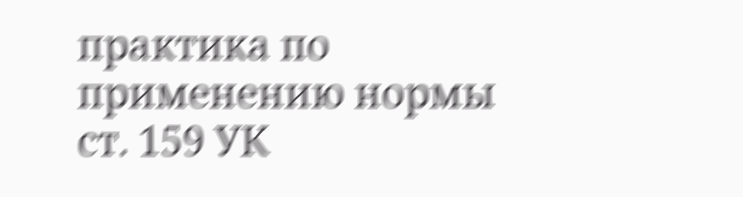практика по применению нормы ст. 159 УК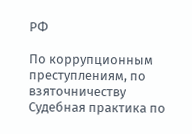РФ

По коррупционным преступлениям, по взяточничеству
Судебная практика по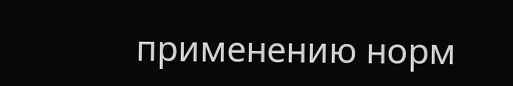применению норм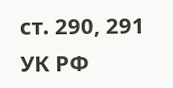ст. 290, 291 УК РФ